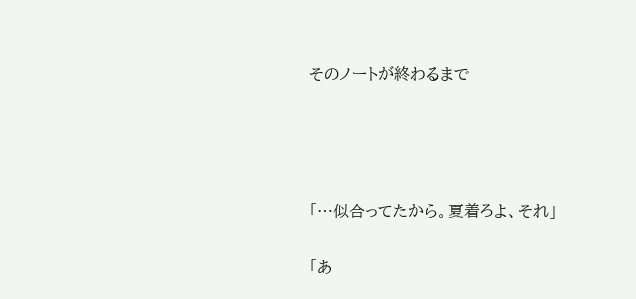そのノートが終わるまで




「…似合ってたから。夏着ろよ、それ」

「あ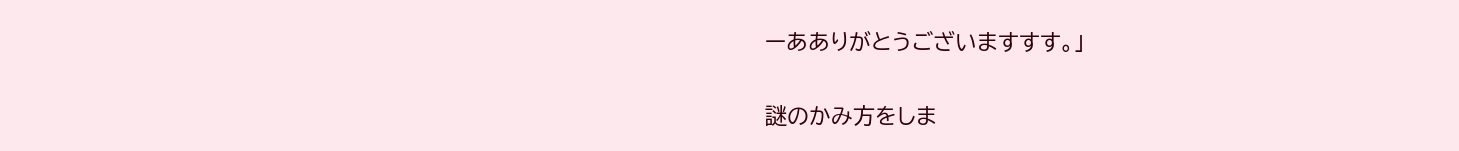ーあありがとうございますすす。」

謎のかみ方をしま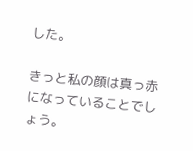した。

きっと私の顔は真っ赤になっていることでしょう。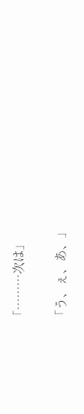「………次は」

「う、ぇ、あ、」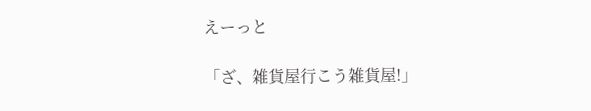えーっと

「ざ、雑貨屋行こう雑貨屋!」